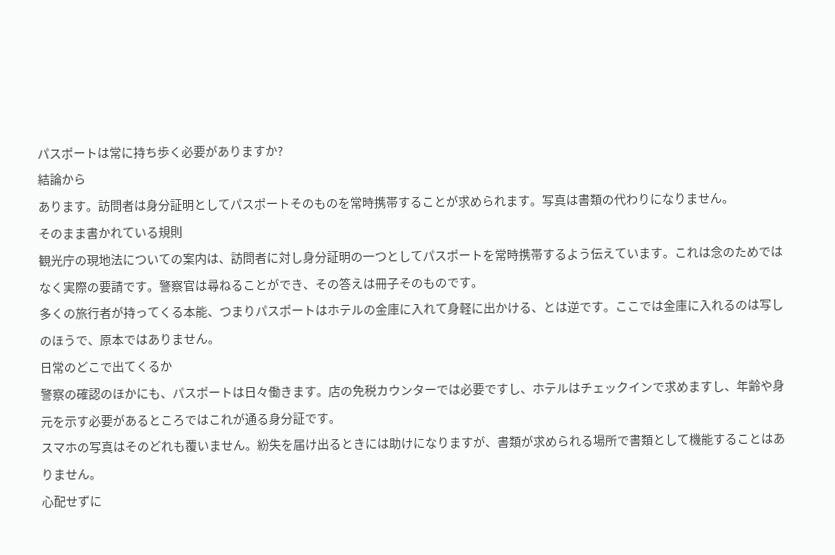パスポートは常に持ち歩く必要がありますか?
結論から
あります。訪問者は身分証明としてパスポートそのものを常時携帯することが求められます。写真は書類の代わりになりません。
そのまま書かれている規則
観光庁の現地法についての案内は、訪問者に対し身分証明の一つとしてパスポートを常時携帯するよう伝えています。これは念のためではなく実際の要請です。警察官は尋ねることができ、その答えは冊子そのものです。
多くの旅行者が持ってくる本能、つまりパスポートはホテルの金庫に入れて身軽に出かける、とは逆です。ここでは金庫に入れるのは写しのほうで、原本ではありません。
日常のどこで出てくるか
警察の確認のほかにも、パスポートは日々働きます。店の免税カウンターでは必要ですし、ホテルはチェックインで求めますし、年齢や身元を示す必要があるところではこれが通る身分証です。
スマホの写真はそのどれも覆いません。紛失を届け出るときには助けになりますが、書類が求められる場所で書類として機能することはありません。
心配せずに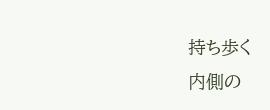持ち歩く
内側の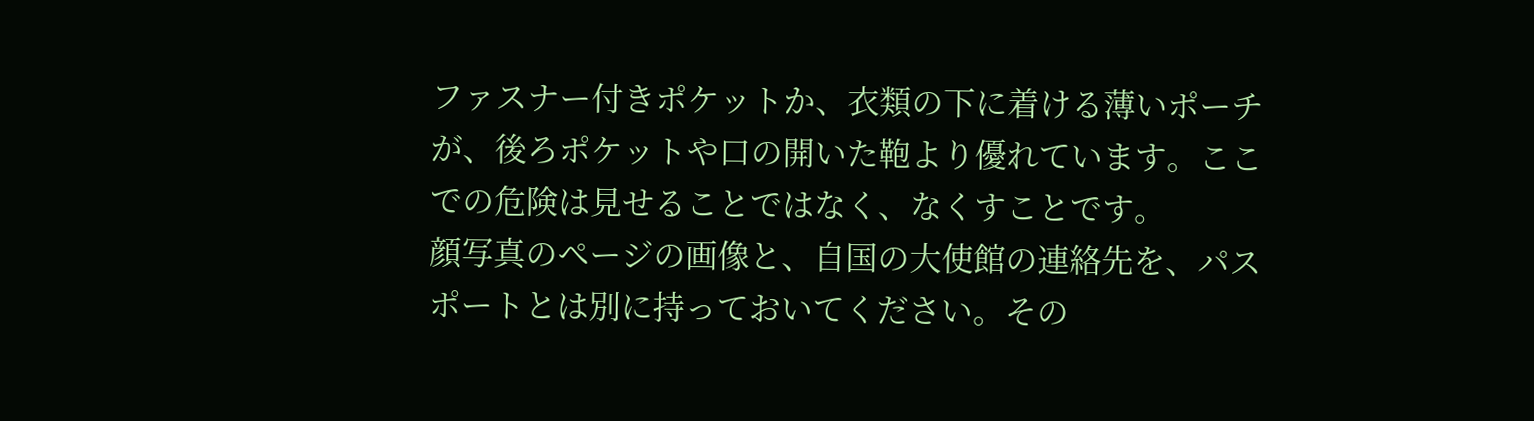ファスナー付きポケットか、衣類の下に着ける薄いポーチが、後ろポケットや口の開いた鞄より優れています。ここでの危険は見せることではなく、なくすことです。
顔写真のページの画像と、自国の大使館の連絡先を、パスポートとは別に持っておいてください。その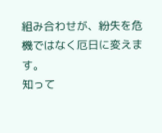組み合わせが、紛失を危機ではなく厄日に変えます。
知って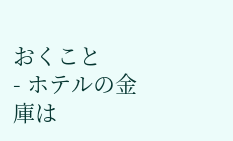おくこと
- ホテルの金庫は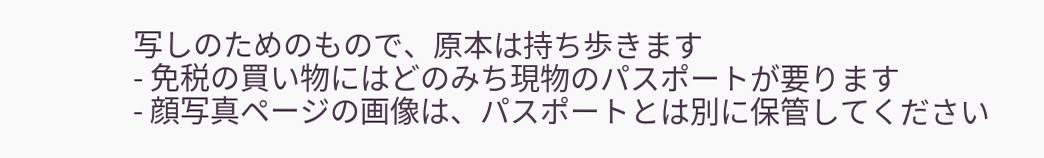写しのためのもので、原本は持ち歩きます
- 免税の買い物にはどのみち現物のパスポートが要ります
- 顔写真ページの画像は、パスポートとは別に保管してください